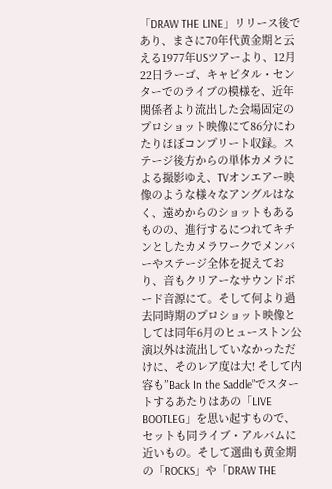「DRAW THE LINE」リリース後であり、まさに70年代黄金期と云える1977年USツアーより、12月22日ラーゴ、キャピタル・センターでのライブの模様を、近年関係者より流出した会場固定のプロショット映像にて86分にわたりほぼコンプリート収録。ステージ後方からの単体カメラによる撮影ゆえ、TVオンエアー映像のような様々なアングルはなく、遠めからのショットもあるものの、進行するにつれてキチンとしたカメラワークでメンバーやステージ全体を捉えており、音もクリアーなサウンドボード音源にて。そして何より過去同時期のプロショット映像としては同年6月のヒューストン公演以外は流出していなかっただけに、そのレア度は大! そして内容も”Back In the Saddle”でスタートするあたりはあの「LIVE BOOTLEG」を思い起すもので、セットも同ライブ・アルバムに近いもの。そして選曲も黄金期の「ROCKS」や「DRAW THE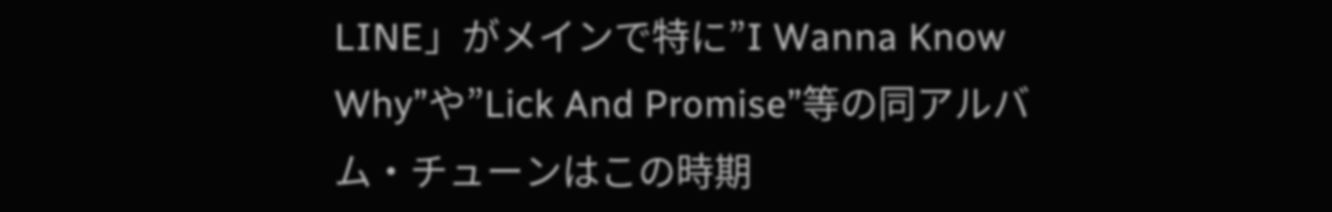LINE」がメインで特に”I Wanna Know Why”や”Lick And Promise”等の同アルバム・チューンはこの時期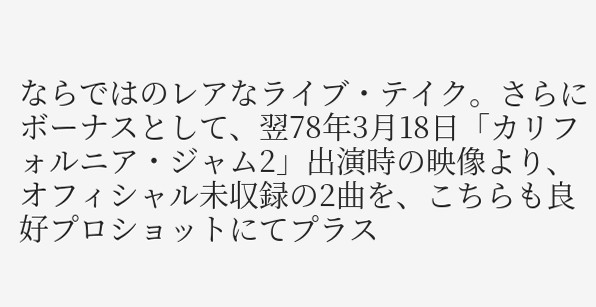ならではのレアなライブ・テイク。さらにボーナスとして、翌78年3月18日「カリフォルニア・ジャム2」出演時の映像より、オフィシャル未収録の2曲を、こちらも良好プロショットにてプラス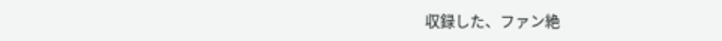収録した、ファン絶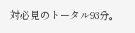対必見のトータル93分。